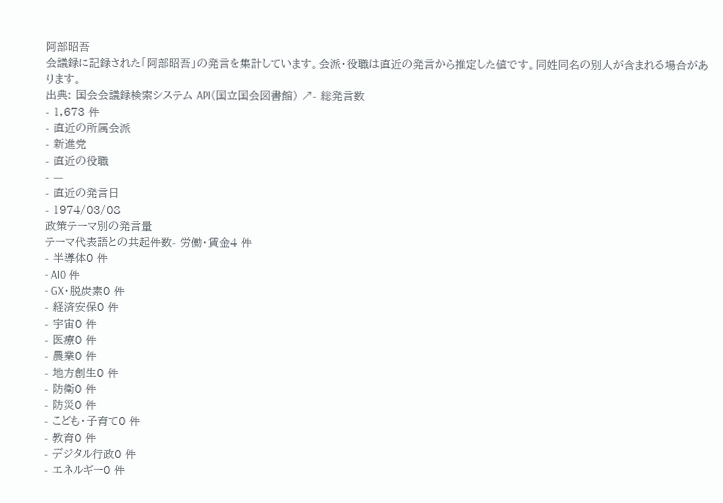阿部昭吾
会議録に記録された「阿部昭吾」の発言を集計しています。会派・役職は直近の発言から推定した値です。同姓同名の別人が含まれる場合があります。
出典: 国会会議録検索システム API(国立国会図書館) ↗- 総発言数
- 1,673 件
- 直近の所属会派
- 新進党
- 直近の役職
- —
- 直近の発言日
- 1974/03/08
政策テーマ別の発言量
テーマ代表語との共起件数- 労働・賃金4 件
- 半導体0 件
- AI0 件
- GX・脱炭素0 件
- 経済安保0 件
- 宇宙0 件
- 医療0 件
- 農業0 件
- 地方創生0 件
- 防衛0 件
- 防災0 件
- こども・子育て0 件
- 教育0 件
- デジタル行政0 件
- エネルギー0 件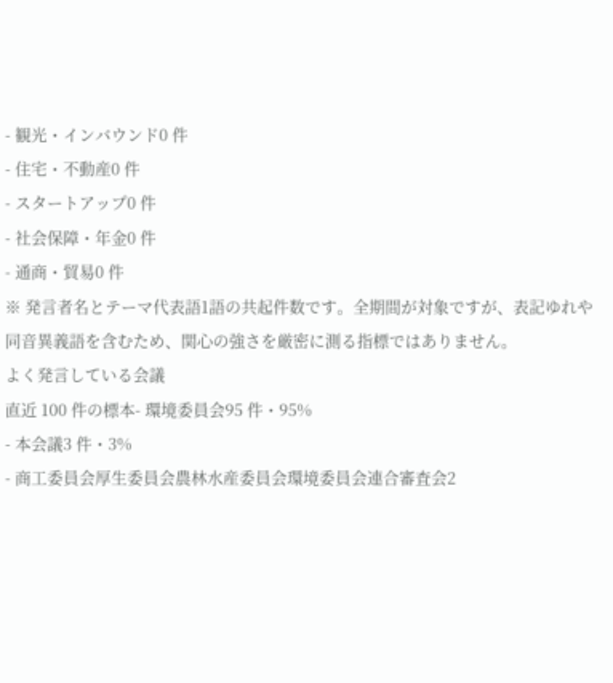- 観光・インバウンド0 件
- 住宅・不動産0 件
- スタートアップ0 件
- 社会保障・年金0 件
- 通商・貿易0 件
※ 発言者名とテーマ代表語1語の共起件数です。全期間が対象ですが、表記ゆれや 同音異義語を含むため、関心の強さを厳密に測る指標ではありません。
よく発言している会議
直近 100 件の標本- 環境委員会95 件・95%
- 本会議3 件・3%
- 商工委員会厚生委員会農林水産委員会環境委員会連合審査会2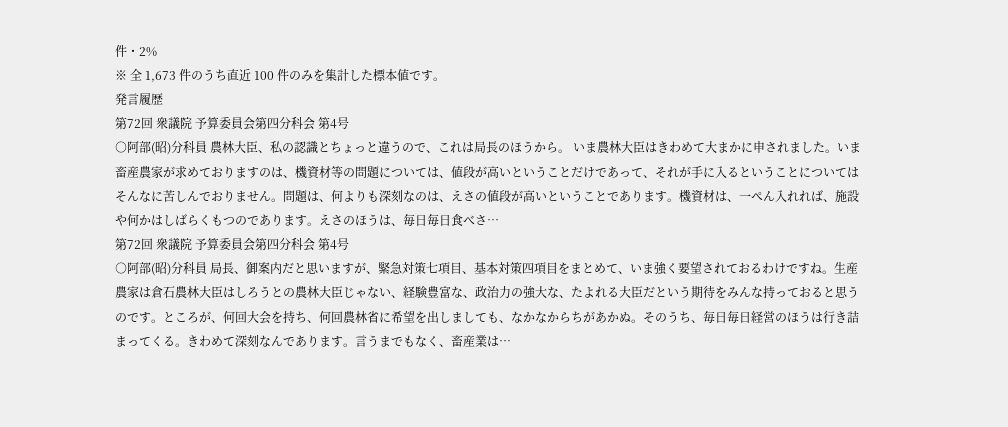件・2%
※ 全 1,673 件のうち直近 100 件のみを集計した標本値です。
発言履歴
第72回 衆議院 予算委員会第四分科会 第4号
○阿部(昭)分科員 農林大臣、私の認識とちょっと違うので、これは局長のほうから。 いま農林大臣はきわめて大まかに申されました。いま畜産農家が求めておりますのは、機資材等の問題については、値段が高いということだけであって、それが手に入るということについてはそんなに苦しんでおりません。問題は、何よりも深刻なのは、えさの値段が高いということであります。機資材は、一ぺん入れれば、施設や何かはしばらくもつのであります。えさのほうは、毎日毎日食べさ…
第72回 衆議院 予算委員会第四分科会 第4号
○阿部(昭)分科員 局長、御案内だと思いますが、緊急対策七項目、基本対策四項目をまとめて、いま強く要望されておるわけですね。生産農家は倉石農林大臣はしろうとの農林大臣じゃない、経験豊富な、政治力の強大な、たよれる大臣だという期待をみんな持っておると思うのです。ところが、何回大会を持ち、何回農林省に希望を出しましても、なかなからちがあかぬ。そのうち、毎日毎日経営のほうは行き詰まってくる。きわめて深刻なんであります。言うまでもなく、畜産業は…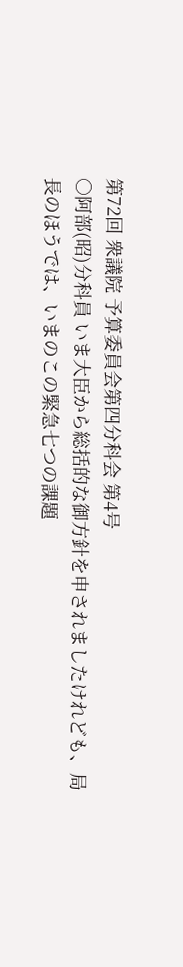第72回 衆議院 予算委員会第四分科会 第4号
○阿部(昭)分科員 いま大臣から総括的な御方針を申されましたけれども、局長のほうでは、いまのこの緊急七つの課題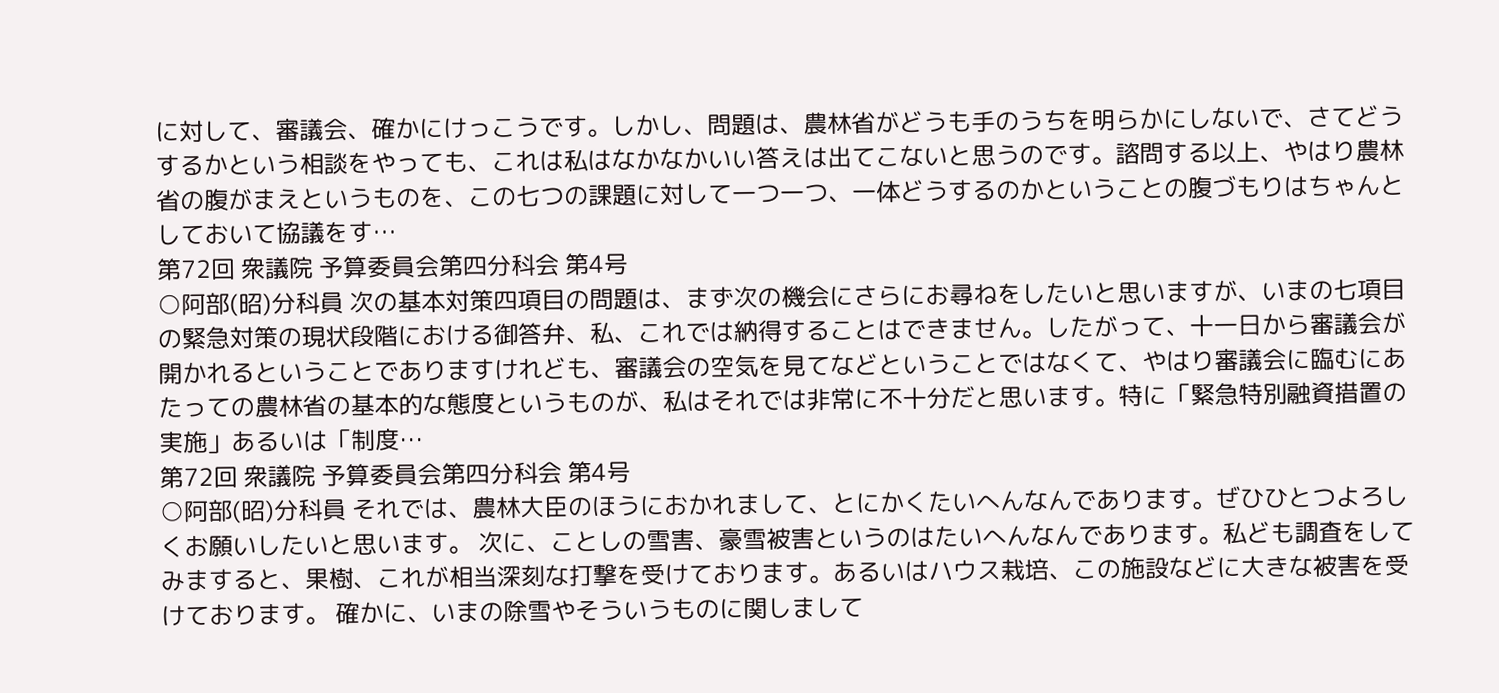に対して、審議会、確かにけっこうです。しかし、問題は、農林省がどうも手のうちを明らかにしないで、さてどうするかという相談をやっても、これは私はなかなかいい答えは出てこないと思うのです。諮問する以上、やはり農林省の腹がまえというものを、この七つの課題に対して一つ一つ、一体どうするのかということの腹づもりはちゃんとしておいて協議をす…
第72回 衆議院 予算委員会第四分科会 第4号
○阿部(昭)分科員 次の基本対策四項目の問題は、まず次の機会にさらにお尋ねをしたいと思いますが、いまの七項目の緊急対策の現状段階における御答弁、私、これでは納得することはできません。したがって、十一日から審議会が開かれるということでありますけれども、審議会の空気を見てなどということではなくて、やはり審議会に臨むにあたっての農林省の基本的な態度というものが、私はそれでは非常に不十分だと思います。特に「緊急特別融資措置の実施」あるいは「制度…
第72回 衆議院 予算委員会第四分科会 第4号
○阿部(昭)分科員 それでは、農林大臣のほうにおかれまして、とにかくたいへんなんであります。ぜひひとつよろしくお願いしたいと思います。 次に、ことしの雪害、豪雪被害というのはたいへんなんであります。私ども調査をしてみますると、果樹、これが相当深刻な打撃を受けております。あるいはハウス栽培、この施設などに大きな被害を受けております。 確かに、いまの除雪やそういうものに関しまして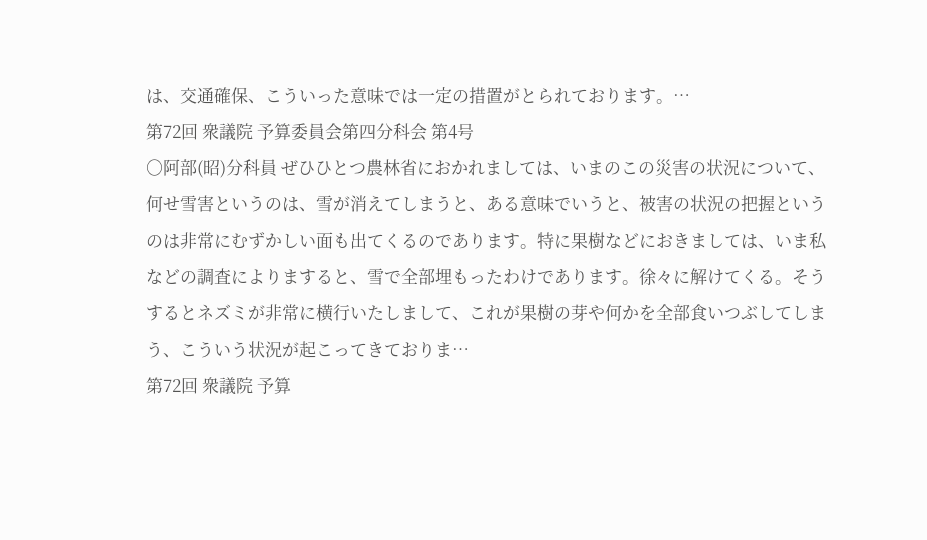は、交通確保、こういった意味では一定の措置がとられております。…
第72回 衆議院 予算委員会第四分科会 第4号
○阿部(昭)分科員 ぜひひとつ農林省におかれましては、いまのこの災害の状況について、何せ雪害というのは、雪が消えてしまうと、ある意味でいうと、被害の状況の把握というのは非常にむずかしい面も出てくるのであります。特に果樹などにおきましては、いま私などの調査によりますると、雪で全部埋もったわけであります。徐々に解けてくる。そうするとネズミが非常に横行いたしまして、これが果樹の芽や何かを全部食いつぶしてしまう、こういう状況が起こってきておりま…
第72回 衆議院 予算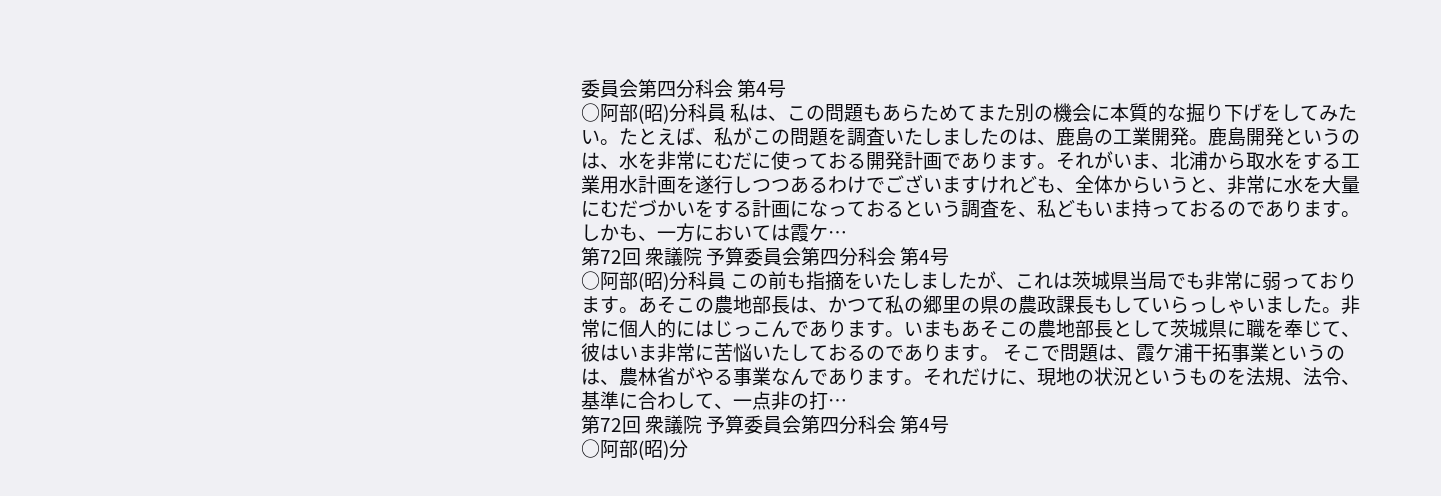委員会第四分科会 第4号
○阿部(昭)分科員 私は、この問題もあらためてまた別の機会に本質的な掘り下げをしてみたい。たとえば、私がこの問題を調査いたしましたのは、鹿島の工業開発。鹿島開発というのは、水を非常にむだに使っておる開発計画であります。それがいま、北浦から取水をする工業用水計画を遂行しつつあるわけでございますけれども、全体からいうと、非常に水を大量にむだづかいをする計画になっておるという調査を、私どもいま持っておるのであります。しかも、一方においては霞ケ…
第72回 衆議院 予算委員会第四分科会 第4号
○阿部(昭)分科員 この前も指摘をいたしましたが、これは茨城県当局でも非常に弱っております。あそこの農地部長は、かつて私の郷里の県の農政課長もしていらっしゃいました。非常に個人的にはじっこんであります。いまもあそこの農地部長として茨城県に職を奉じて、彼はいま非常に苦悩いたしておるのであります。 そこで問題は、霞ケ浦干拓事業というのは、農林省がやる事業なんであります。それだけに、現地の状況というものを法規、法令、基準に合わして、一点非の打…
第72回 衆議院 予算委員会第四分科会 第4号
○阿部(昭)分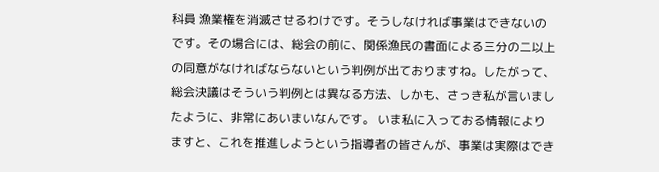科員 漁業権を消滅させるわけです。そうしなければ事業はできないのです。その場合には、総会の前に、関係漁民の書面による三分の二以上の同意がなければならないという判例が出ておりますね。したがって、総会決議はそういう判例とは異なる方法、しかも、さっき私が言いましたように、非常にあいまいなんです。 いま私に入っておる情報によりますと、これを推進しようという指導者の皆さんが、事業は実際はでき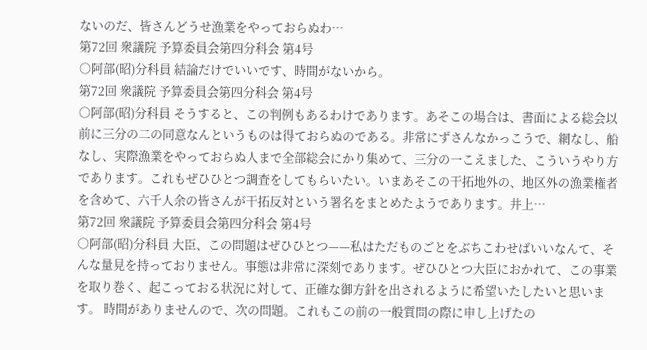ないのだ、皆さんどうせ漁業をやっておらぬわ…
第72回 衆議院 予算委員会第四分科会 第4号
○阿部(昭)分科員 結論だけでいいです、時間がないから。
第72回 衆議院 予算委員会第四分科会 第4号
○阿部(昭)分科員 そうすると、この判例もあるわけであります。あそこの場合は、書面による総会以前に三分の二の同意なんというものは得ておらぬのである。非常にずさんなかっこうで、網なし、船なし、実際漁業をやっておらぬ人まで全部総会にかり集めて、三分の一こえました、こういうやり方であります。これもぜひひとつ調査をしてもらいたい。いまあそこの干拓地外の、地区外の漁業権者を含めて、六千人余の皆さんが干拓反対という署名をまとめたようであります。井上…
第72回 衆議院 予算委員会第四分科会 第4号
○阿部(昭)分科員 大臣、この問題はぜひひとつ——私はただものごとをぶちこわせばいいなんて、そんな量見を持っておりません。事態は非常に深刻であります。ぜひひとつ大臣におかれて、この事業を取り巻く、起こっておる状況に対して、正確な御方針を出されるように希望いたしたいと思います。 時間がありませんので、次の問題。これもこの前の一般質問の際に申し上げたの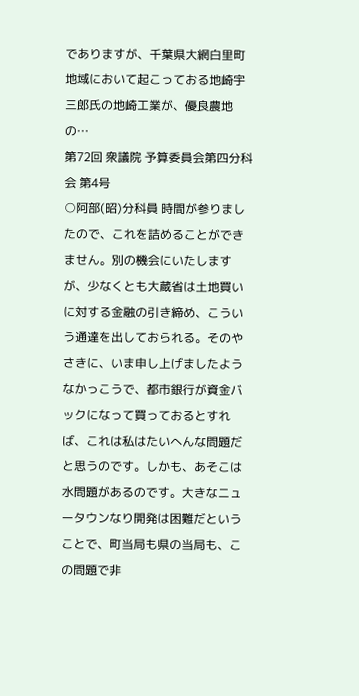でありますが、千葉県大網白里町地域において起こっておる地崎宇三郎氏の地崎工業が、優良農地の…
第72回 衆議院 予算委員会第四分科会 第4号
○阿部(昭)分科員 時間が参りましたので、これを詰めることができません。別の機会にいたしますが、少なくとも大蔵省は土地買いに対する金融の引き締め、こういう通達を出しておられる。そのやさきに、いま申し上げましたようなかっこうで、都市銀行が資金バックになって買っておるとすれば、これは私はたいへんな問題だと思うのです。しかも、あそこは水問題があるのです。大きなニュータウンなり開発は困難だということで、町当局も県の当局も、この問題で非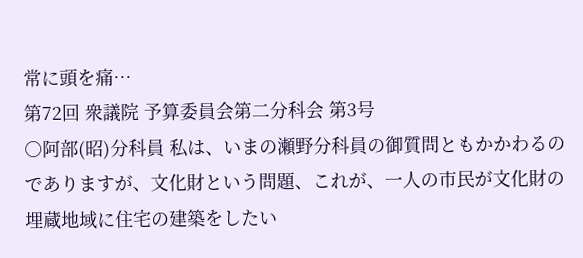常に頭を痛…
第72回 衆議院 予算委員会第二分科会 第3号
○阿部(昭)分科員 私は、いまの瀬野分科員の御質問ともかかわるのでありますが、文化財という問題、これが、一人の市民が文化財の埋蔵地域に住宅の建築をしたい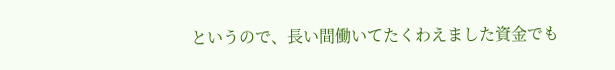というので、長い間働いてたくわえました資金でも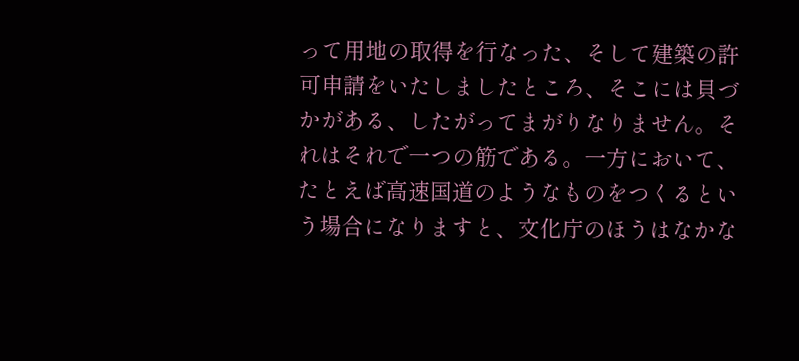って用地の取得を行なった、そして建築の許可申請をいたしましたところ、そこには貝づかがある、したがってまがりなりません。それはそれで一つの筋である。一方において、たとえば高速国道のようなものをつくるという場合になりますと、文化庁のほうはなかな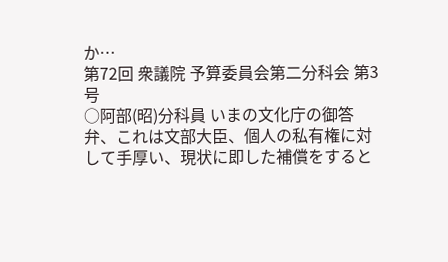か…
第72回 衆議院 予算委員会第二分科会 第3号
○阿部(昭)分科員 いまの文化庁の御答弁、これは文部大臣、個人の私有権に対して手厚い、現状に即した補償をすると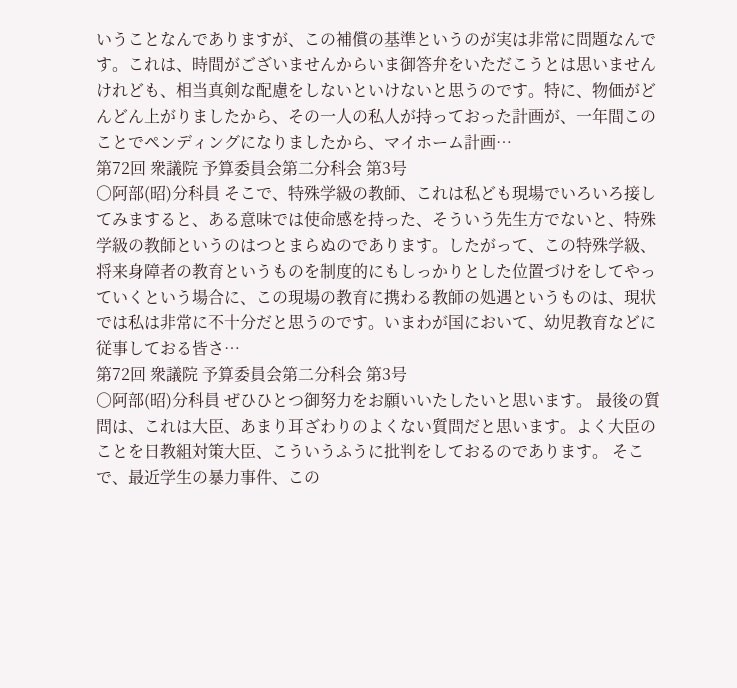いうことなんでありますが、この補償の基準というのが実は非常に問題なんです。これは、時間がございませんからいま御答弁をいただこうとは思いませんけれども、相当真剣な配慮をしないといけないと思うのです。特に、物価がどんどん上がりましたから、その一人の私人が持っておった計画が、一年間このことでペンディングになりましたから、マイホーム計画…
第72回 衆議院 予算委員会第二分科会 第3号
○阿部(昭)分科員 そこで、特殊学級の教師、これは私ども現場でいろいろ接してみますると、ある意味では使命感を持った、そういう先生方でないと、特殊学級の教師というのはつとまらぬのであります。したがって、この特殊学級、将来身障者の教育というものを制度的にもしっかりとした位置づけをしてやっていくという場合に、この現場の教育に携わる教師の処遇というものは、現状では私は非常に不十分だと思うのです。いまわが国において、幼児教育などに従事しておる皆さ…
第72回 衆議院 予算委員会第二分科会 第3号
○阿部(昭)分科員 ぜひひとつ御努力をお願いいたしたいと思います。 最後の質問は、これは大臣、あまり耳ざわりのよくない質問だと思います。よく大臣のことを日教組対策大臣、こういうふうに批判をしておるのであります。 そこで、最近学生の暴力事件、この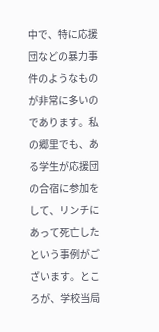中で、特に応援団などの暴力事件のようなものが非常に多いのであります。私の郷里でも、ある学生が応援団の合宿に参加をして、リンチにあって死亡したという事例がございます。ところが、学校当局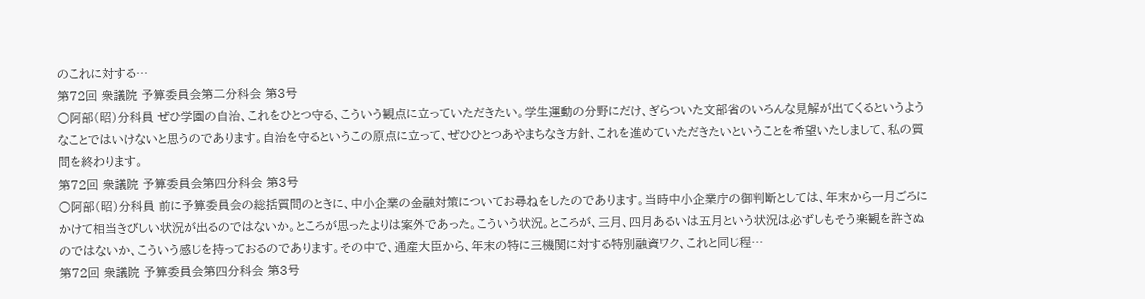のこれに対する…
第72回 衆議院 予算委員会第二分科会 第3号
○阿部(昭)分科員 ぜひ学園の自治、これをひとつ守る、こういう観点に立っていただきたい。学生運動の分野にだけ、ぎらついた文部省のいろんな見解が出てくるというようなことではいけないと思うのであります。自治を守るというこの原点に立って、ぜひひとつあやまちなき方針、これを進めていただきたいということを希望いたしまして、私の質問を終わります。
第72回 衆議院 予算委員会第四分科会 第3号
○阿部(昭)分科員 前に予算委員会の総括質問のときに、中小企業の金融対策についてお尋ねをしたのであります。当時中小企業庁の御判断としては、年末から一月ごろにかけて相当きびしい状況が出るのではないか。ところが思ったよりは案外であった。こういう状況。ところが、三月、四月あるいは五月という状況は必ずしもそう楽観を許さぬのではないか、こういう感じを持っておるのであります。その中で、通産大臣から、年末の特に三機関に対する特別融資ワク、これと同じ程…
第72回 衆議院 予算委員会第四分科会 第3号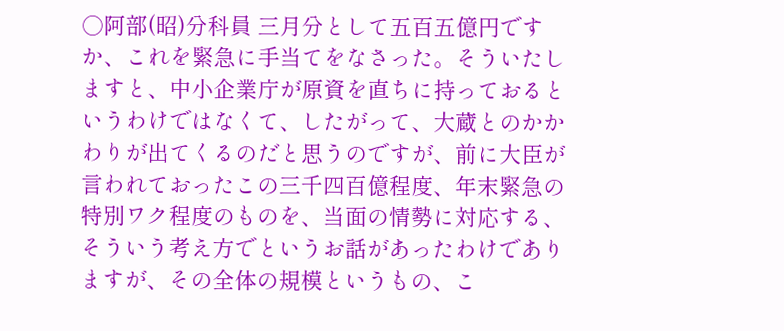○阿部(昭)分科員 三月分として五百五億円ですか、これを緊急に手当てをなさった。そういたしますと、中小企業庁が原資を直ちに持っておるというわけではなくて、したがって、大蔵とのかかわりが出てくるのだと思うのですが、前に大臣が言われておったこの三千四百億程度、年末緊急の特別ワク程度のものを、当面の情勢に対応する、そういう考え方でというお話があったわけでありますが、その全体の規模というもの、こ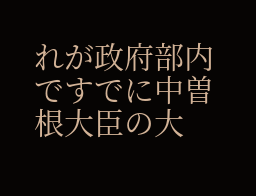れが政府部内ですでに中曽根大臣の大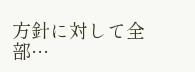方針に対して全部…